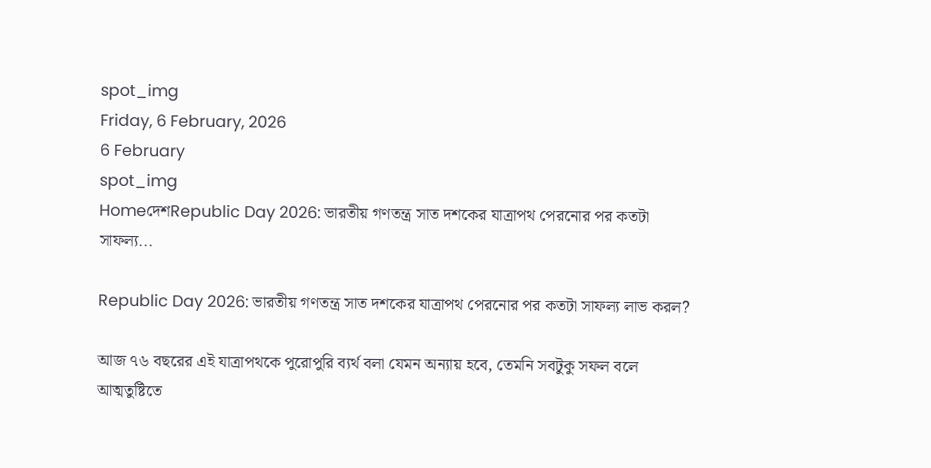spot_img
Friday, 6 February, 2026
6 February
spot_img
HomeদেশRepublic Day 2026: ভারতীয় গণতন্ত্র সাত দশকের যাত্রাপথ পেরনোর পর কতটা সাফল্য...

Republic Day 2026: ভারতীয় গণতন্ত্র সাত দশকের যাত্রাপথ পেরনোর পর কতটা সাফল্য লাভ করল?

আজ ৭৬ বছরের এই যাত্রাপথকে পুরোপুরি ব্যর্থ বলা যেমন অন্যায় হবে, তেমনি সবটুকু সফল বলে আত্মতুষ্টিতে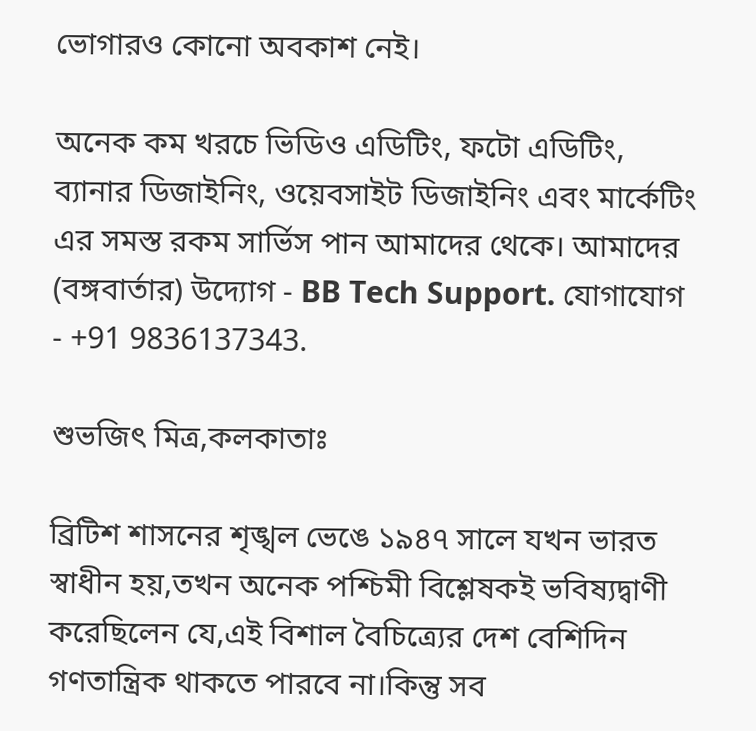ভোগারও কোনো অবকাশ নেই।

অনেক কম খরচে ভিডিও এডিটিং, ফটো এডিটিং, ব্যানার ডিজাইনিং, ওয়েবসাইট ডিজাইনিং এবং মার্কেটিং এর সমস্ত রকম সার্ভিস পান আমাদের থেকে। আমাদের (বঙ্গবার্তার) উদ্যোগ - BB Tech Support. যোগাযোগ - +91 9836137343.

শুভজিৎ মিত্র,কলকাতাঃ

ব্রিটিশ শাসনের শৃঙ্খল ভেঙে ১৯৪৭ সালে যখন ভারত স্বাধীন হয়,তখন অনেক পশ্চিমী বিশ্লেষকই ভবিষ্যদ্বাণী করেছিলেন যে,এই বিশাল বৈচিত্র্যের দেশ বেশিদিন গণতান্ত্রিক থাকতে পারবে না।কিন্তু সব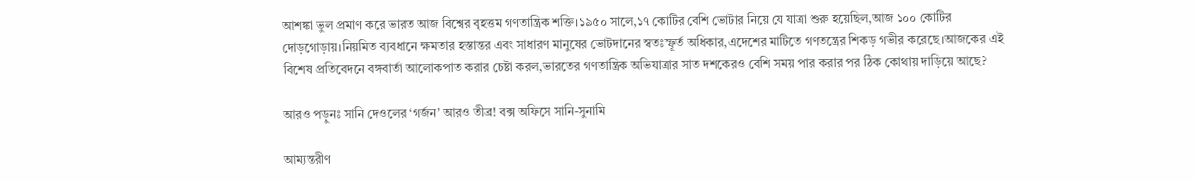আশঙ্কা ভুল প্রমাণ করে ভারত আজ বিশ্বের বৃহত্তম গণতান্ত্রিক শক্তি।১৯৫০ সালে,১৭ কোটির বেশি ভোটার নিয়ে যে যাত্রা শুরু হয়েছিল,আজ ১০০ কোটির দোড়গোড়ায়।নিয়মিত ব্যবধানে ক্ষমতার হস্তান্তর এবং সাধারণ মানুষের ভোটদানের স্বতঃস্ফূর্ত অধিকার,এদেশের মাটিতে গণতন্ত্রের শিকড় গভীর করেছে।আজকের এই বিশেষ প্রতিবেদনে বঙ্গবার্তা আলোকপাত করার চেষ্টা করল,ভারতের গণতান্ত্রিক অভিযাত্রার সাত দশকেরও বেশি সময় পার করার পর ঠিক কোথায় দাড়িয়ে আছে?

আরও পড়ুনঃ সানি দেওলের ‘গর্জন’ আরও তীব্র! বক্স অফিসে সানি-সুনামি

আম্যন্তরীণ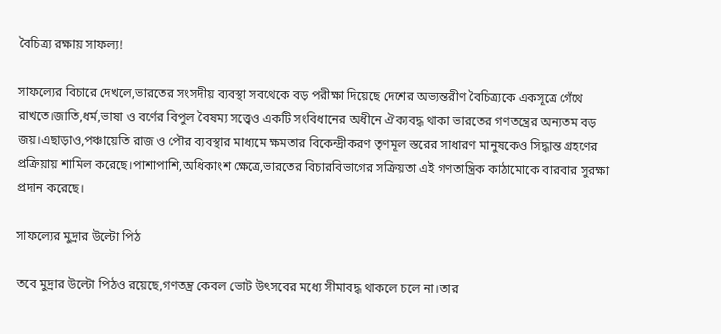বৈচিত্র্য রক্ষায় সাফল্য!

সাফল্যের বিচারে দেখলে,ভারতের সংসদীয় ব্যবস্থা সবথেকে বড় পরীক্ষা দিয়েছে দেশের অভ্যন্তরীণ বৈচিত্র্যকে একসূত্রে গেঁথে রাখতে।জাতি,ধর্ম,ভাষা ও বর্ণের বিপুল বৈষম্য সত্ত্বেও একটি সংবিধানের অধীনে ঐক্যবদ্ধ থাকা ভারতের গণতন্ত্রের অন্যতম বড় জয়।এছাড়াও,পঞ্চায়েতি রাজ ও পৌর ব্যবস্থার মাধ্যমে ক্ষমতার বিকেন্দ্রীকরণ তৃণমূল স্তরের সাধারণ মানুষকেও সিদ্ধান্ত গ্রহণের প্রক্রিয়ায় শামিল করেছে।পাশাপাশি,অধিকাংশ ক্ষেত্রে,ভারতের বিচারবিভাগের সক্রিয়তা এই গণতান্ত্রিক কাঠামোকে বারবার সুরক্ষা প্রদান করেছে।

সাফল্যের মুদ্রার উল্টো পিঠ

তবে মুদ্রার উল্টো পিঠও রয়েছে,গণতন্ত্র কেবল ভোট উৎসবের মধ্যে সীমাবদ্ধ থাকলে চলে না।তার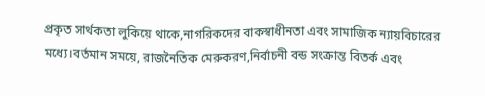প্রকৃত সার্থকতা লুকিয়ে থাকে,নাগরিকদের বাকস্বাধীনতা এবং সামাজিক ন্যায়বিচারের মধ্যে।বর্তমান সময়ে, রাজনৈতিক মেরুকরণ,নির্বাচনী বন্ড সংক্রান্ত বিতর্ক এবং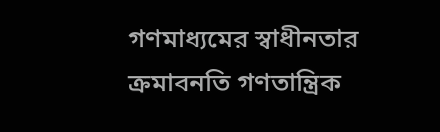গণমাধ্যমের স্বাধীনতার ক্রমাবনতি গণতান্ত্রিক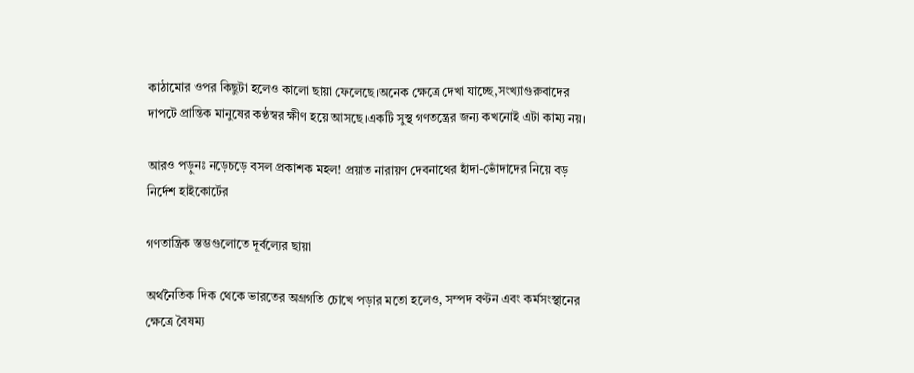কাঠামোর ওপর কিছুটা হলেও কালো ছায়া ফেলেছে।অনেক ক্ষেত্রে দেখা যাচ্ছে,সংখ্যাগুরুবাদের দাপটে প্রান্তিক মানুষের কণ্ঠস্বর ক্ষীণ হয়ে আসছে।একটি সুস্থ গণতন্ত্রের জন্য কখনোই এটা কাম্য নয়।

আরও পড়ুনঃ নড়েচড়ে বসল প্রকাশক মহল! প্রয়াত নারায়ণ দেবনাথের হাঁদা-ভোঁদাদের নিয়ে বড় নির্দেশ হাইকোর্টের

গণতান্ত্রিক স্তম্ভগুলোতে দূর্বল্যের ছায়া

অর্থনৈতিক দিক থেকে ভারতের অগ্রগতি চোখে পড়ার মতো হলেও, সম্পদ বণ্টন এবং কর্মসংস্থানের ক্ষেত্রে বৈষম্য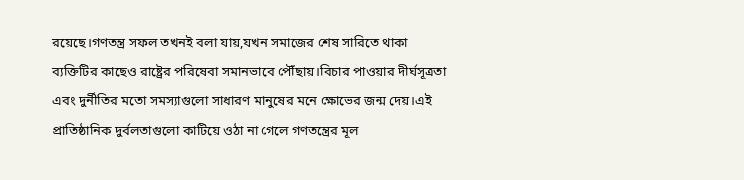রয়েছে।গণতন্ত্র সফল তখনই বলা যায়,যখন সমাজের শেষ সারিতে থাকা ব্যক্তিটির কাছেও রাষ্ট্রের পরিষেবা সমানভাবে পৌঁছায়।বিচার পাওয়ার দীর্ঘসূত্রতা এবং দুর্নীতির মতো সমস্যাগুলো সাধারণ মানুষের মনে ক্ষোভের জন্ম দেয়।এই প্রাতিষ্ঠানিক দুর্বলতাগুলো কাটিয়ে ওঠা না গেলে গণতন্ত্রের মূল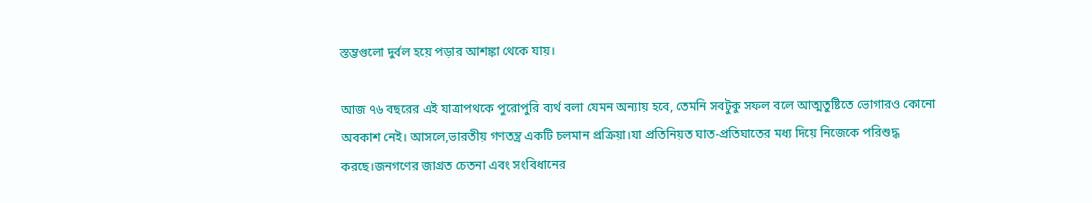স্তম্ভগুলো দুর্বল হয়ে পড়ার আশঙ্কা থেকে যায়।

আজ ৭৬ বছরের এই যাত্রাপথকে পুরোপুরি ব্যর্থ বলা যেমন অন্যায় হবে, তেমনি সবটুকু সফল বলে আত্মতুষ্টিতে ভোগারও কোনো অবকাশ নেই। আসলে,ভারতীয় গণতন্ত্র একটি চলমান প্রক্রিয়া।যা প্রতিনিয়ত ঘাত-প্রতিঘাতের মধ্য দিয়ে নিজেকে পরিশুদ্ধ করছে।জনগণের জাগ্রত চেতনা এবং সংবিধানের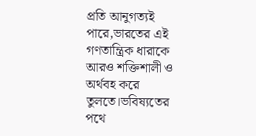প্রতি আনুগত্যই পারে,ভারতের এই গণতান্ত্রিক ধারাকে আরও শক্তিশালী ও অর্থবহ করে তুলতে।ভবিষ্যতের পথে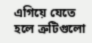এগিয়ে যেতে হলে ত্রুটিগুলো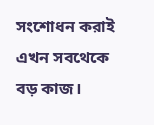সংশোধন করাই এখন সবথেকে বড় কাজ।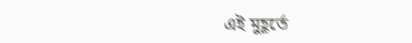এই মুহূর্তে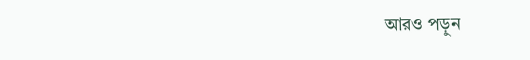আরও পড়ুন